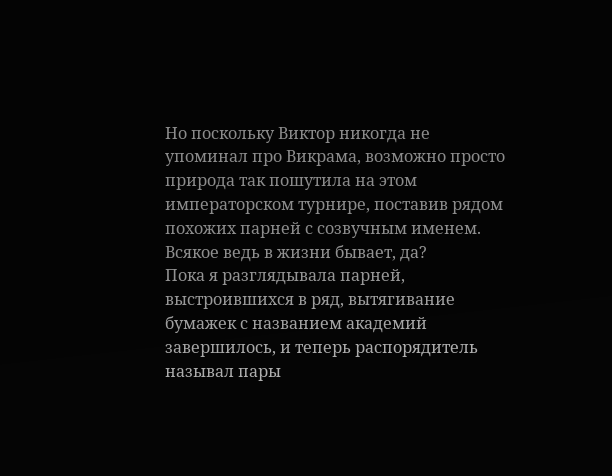Но поскольку Виктор никогда не упоминал про Викрама, возможно просто природа так пошутила на этом императорском турнире, поставив рядом похожих парней с созвучным именем.
Всякое ведь в жизни бывает, да?
Пока я разглядывала парней, выстроившихся в ряд, вытягивание бумажек с названием академий завершилось, и теперь распорядитель называл пары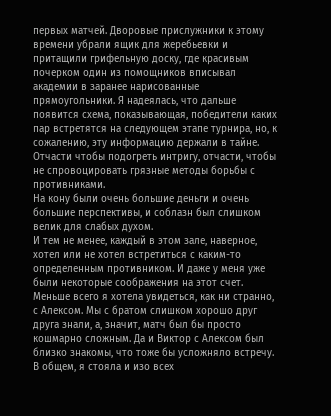первых матчей. Дворовые прислужники к этому времени убрали ящик для жеребьевки и притащили грифельную доску, где красивым почерком один из помощников вписывал академии в заранее нарисованные прямоугольники. Я надеялась, что дальше появится схема, показывающая, победители каких пар встретятся на следующем этапе турнира, но, к сожалению, эту информацию держали в тайне. Отчасти чтобы подогреть интригу, отчасти, чтобы не спровоцировать грязные методы борьбы с противниками.
На кону были очень большие деньги и очень большие перспективы, и соблазн был слишком велик для слабых духом.
И тем не менее, каждый в этом зале, наверное, хотел или не хотел встретиться с каким-то определенным противником. И даже у меня уже были некоторые соображения на этот счет.
Меньше всего я хотела увидеться, как ни странно, с Алексом. Мы с братом слишком хорошо друг друга знали, а, значит, матч был бы просто кошмарно сложным. Да и Виктор с Алексом был близко знакомы, что тоже бы усложняло встречу.
В общем, я стояла и изо всех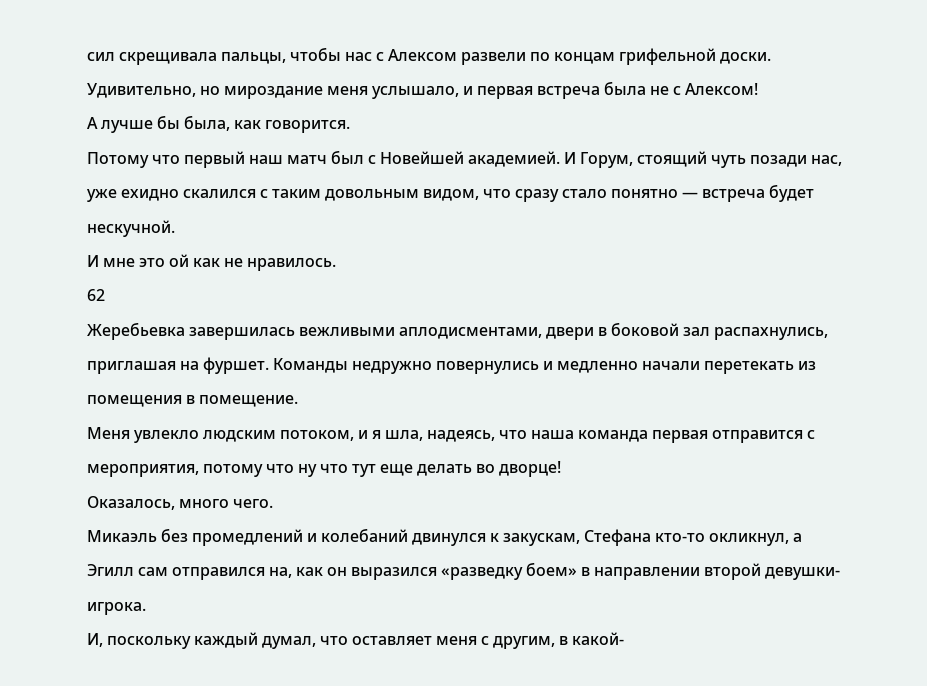сил скрещивала пальцы, чтобы нас с Алексом развели по концам грифельной доски.
Удивительно, но мироздание меня услышало, и первая встреча была не с Алексом!
А лучше бы была, как говорится.
Потому что первый наш матч был с Новейшей академией. И Горум, стоящий чуть позади нас, уже ехидно скалился с таким довольным видом, что сразу стало понятно — встреча будет нескучной.
И мне это ой как не нравилось.
62
Жеребьевка завершилась вежливыми аплодисментами, двери в боковой зал распахнулись, приглашая на фуршет. Команды недружно повернулись и медленно начали перетекать из помещения в помещение.
Меня увлекло людским потоком, и я шла, надеясь, что наша команда первая отправится с мероприятия, потому что ну что тут еще делать во дворце!
Оказалось, много чего.
Микаэль без промедлений и колебаний двинулся к закускам, Стефана кто-то окликнул, а Эгилл сам отправился на, как он выразился «разведку боем» в направлении второй девушки-игрока.
И, поскольку каждый думал, что оставляет меня с другим, в какой-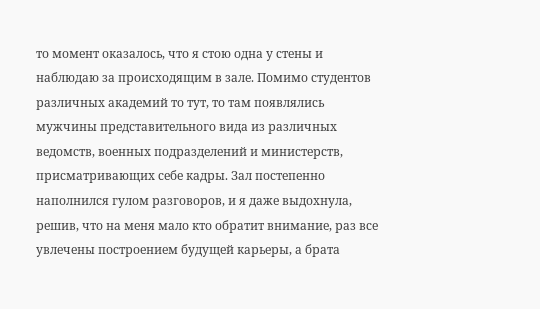то момент оказалось, что я стою одна у стены и наблюдаю за происходящим в зале. Помимо студентов различных академий то тут, то там появлялись мужчины представительного вида из различных ведомств, военных подразделений и министерств, присматривающих себе кадры. Зал постепенно наполнился гулом разговоров, и я даже выдохнула, решив, что на меня мало кто обратит внимание, раз все увлечены построением будущей карьеры, а брата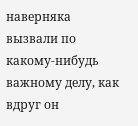наверняка вызвали по какому-нибудь важному делу, как вдруг он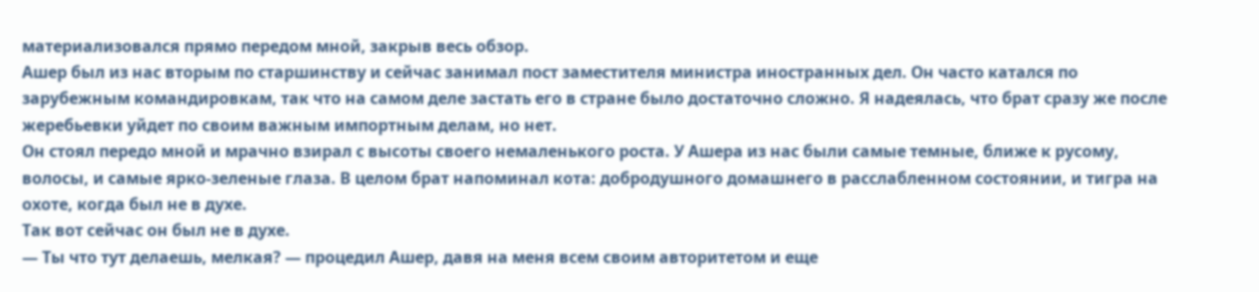материализовался прямо передом мной, закрыв весь обзор.
Ашер был из нас вторым по старшинству и сейчас занимал пост заместителя министра иностранных дел. Он часто катался по зарубежным командировкам, так что на самом деле застать его в стране было достаточно сложно. Я надеялась, что брат сразу же после жеребьевки уйдет по своим важным импортным делам, но нет.
Он стоял передо мной и мрачно взирал с высоты своего немаленького роста. У Ашера из нас были самые темные, ближе к русому, волосы, и самые ярко-зеленые глаза. В целом брат напоминал кота: добродушного домашнего в расслабленном состоянии, и тигра на охоте, когда был не в духе.
Так вот сейчас он был не в духе.
— Ты что тут делаешь, мелкая? — процедил Ашер, давя на меня всем своим авторитетом и еще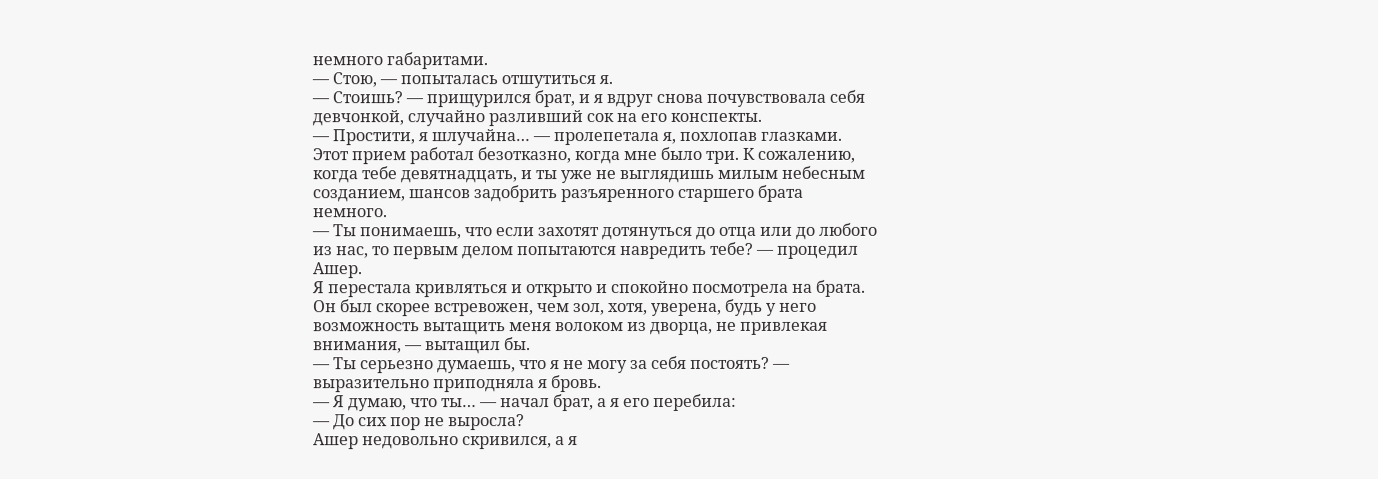немного габаритами.
— Стою, — попыталась отшутиться я.
— Стоишь? — прищурился брат, и я вдруг снова почувствовала себя девчонкой, случайно разливший сок на его конспекты.
— Простити, я шлучайна… — пролепетала я, похлопав глазками.
Этот прием работал безотказно, когда мне было три. К сожалению, когда тебе девятнадцать, и ты уже не выглядишь милым небесным созданием, шансов задобрить разъяренного старшего брата немного.
— Ты понимаешь, что если захотят дотянуться до отца или до любого из нас, то первым делом попытаются навредить тебе? — процедил Ашер.
Я перестала кривляться и открыто и спокойно посмотрела на брата. Он был скорее встревожен, чем зол, хотя, уверена, будь у него возможность вытащить меня волоком из дворца, не привлекая внимания, — вытащил бы.
— Ты серьезно думаешь, что я не могу за себя постоять? — выразительно приподняла я бровь.
— Я думаю, что ты… — начал брат, а я его перебила:
— До сих пор не выросла?
Ашер недовольно скривился, а я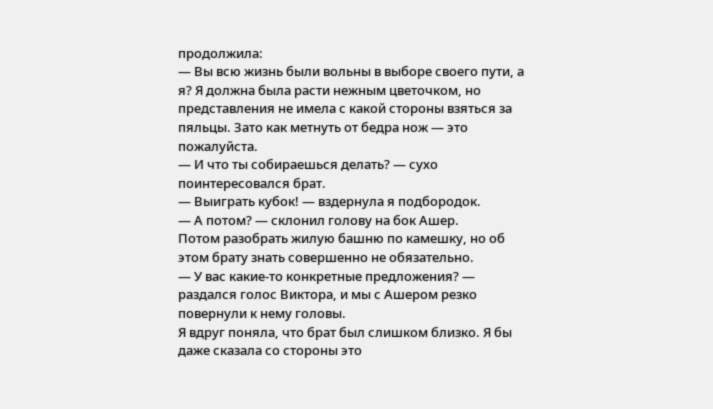продолжила:
— Вы всю жизнь были вольны в выборе своего пути, а я? Я должна была расти нежным цветочком, но представления не имела с какой стороны взяться за пяльцы. Зато как метнуть от бедра нож — это пожалуйста.
— И что ты собираешься делать? — сухо поинтересовался брат.
— Выиграть кубок! — вздернула я подбородок.
— А потом? — склонил голову на бок Ашер.
Потом разобрать жилую башню по камешку, но об этом брату знать совершенно не обязательно.
— У вас какие-то конкретные предложения? — раздался голос Виктора, и мы с Ашером резко повернули к нему головы.
Я вдруг поняла, что брат был слишком близко. Я бы даже сказала со стороны это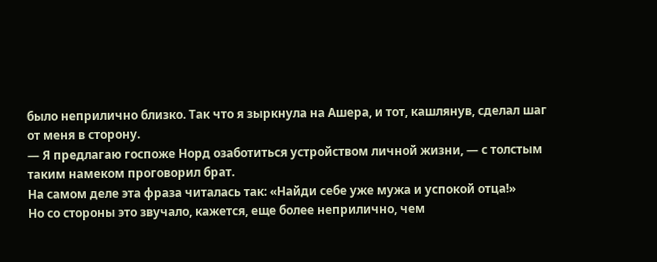было неприлично близко. Так что я зыркнула на Ашера, и тот, кашлянув, сделал шаг от меня в сторону.
— Я предлагаю госпоже Норд озаботиться устройством личной жизни, — с толстым таким намеком проговорил брат.
На самом деле эта фраза читалась так: «Найди себе уже мужа и успокой отца!»
Но со стороны это звучало, кажется, еще более неприлично, чем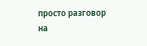просто разговор на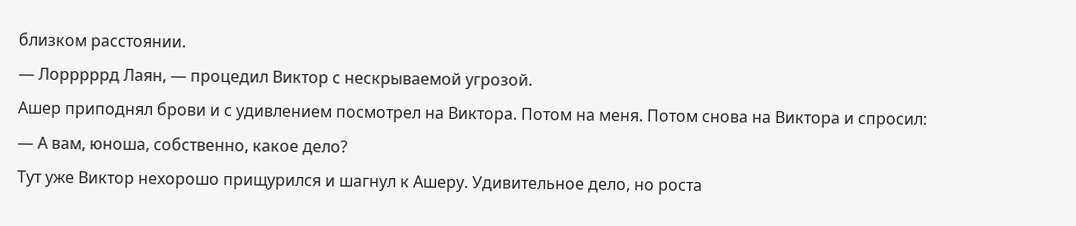близком расстоянии.
— Лорррррд Лаян, — процедил Виктор с нескрываемой угрозой.
Ашер приподнял брови и с удивлением посмотрел на Виктора. Потом на меня. Потом снова на Виктора и спросил:
— А вам, юноша, собственно, какое дело?
Тут уже Виктор нехорошо прищурился и шагнул к Ашеру. Удивительное дело, но роста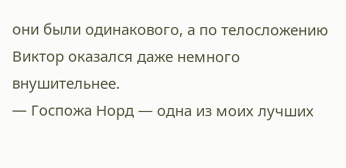они были одинакового, а по телосложению Виктор оказался даже немного внушительнее.
— Госпожа Норд — одна из моих лучших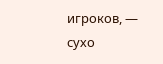игроков, — сухо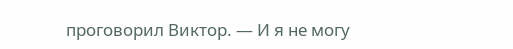проговорил Виктор. — И я не могу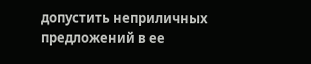допустить неприличных предложений в ее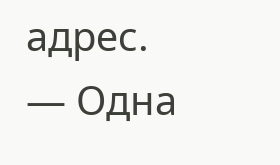адрес.
— Одна